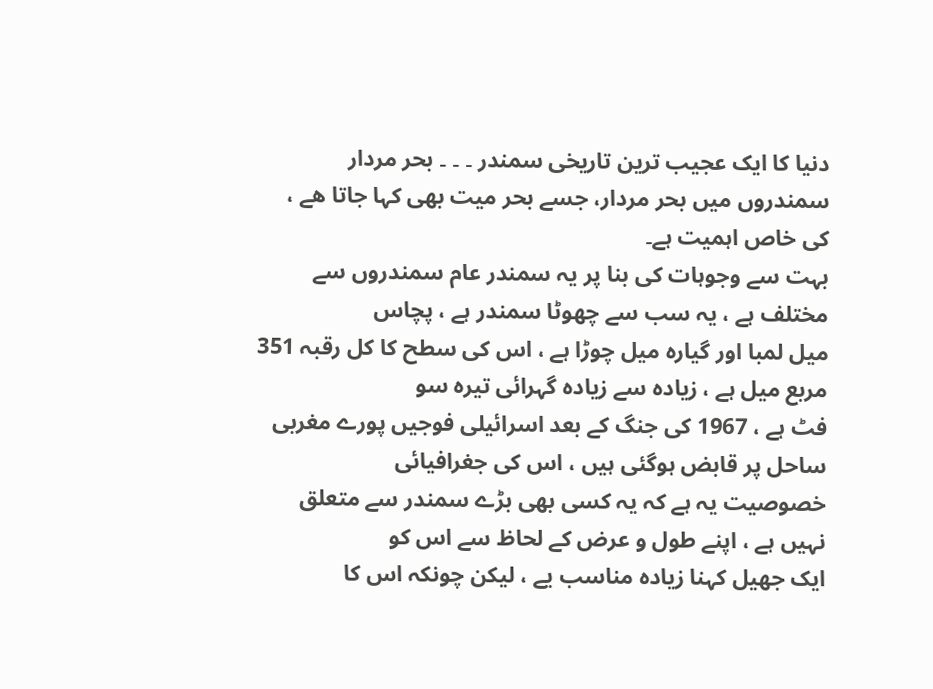دنیا کا ایک عجیب ترین تاریخی سمندر ۔ ۔ ۔ بحر مردار
سمندروں میں بحر مردار، جسے بحر میت بھی کہا جاتا ھے ، کی خاص اہمیت ہے۔
بہت سے وجوہات کی بنا پر یہ سمندر عام سمندروں سے مختلف ہے ، یہ سب سے چھوٹا سمندر ہے ، پچاس
میل لمبا اور گیارہ میل چوڑا ہے ، اس کی سطح کا کل رقبہ 351 مربع میل ہے ، زیادہ سے زیادہ گہرائی تیرہ سو
فٹ ہے ، 1967 کی جنگ کے بعد اسرائیلی فوجیں پورے مغربی ساحل پر قابض ہوگئی ہیں ، اس کی جغرافیائی
خصوصیت یہ ہے کہ یہ کسی بھی بڑے سمندر سے متعلق نہیں ہے ، اپنے طول و عرض کے لحاظ سے اس کو
ایک جھیل کہنا زیادہ مناسب یے ، لیکن چونکہ اس کا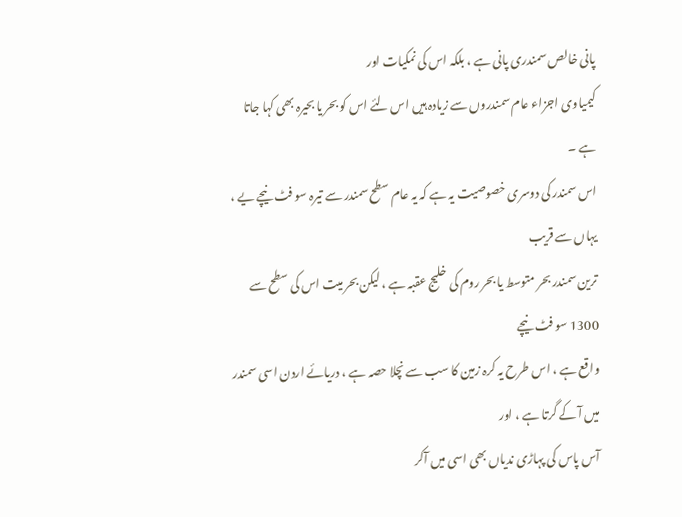پانی خالص سمندری پانی ہے ، بلکہ اس کی نمکیات اور
کیمیاوی اجزاء عام سمندروں سے زیادہ ہیں اس لئے اس کو بحر یا بحیرہ بھی کہا جاتا ہے ۔
اس سمندر کی دوسری خصوصیت یہ ہے کہ یہ عام سطح سمندر سے تیرہ سو فٹ نیچے یے ، یہاں سے قریب
ترین سمندر بحر متوسط یا بحر روم کی خلیج عقبہ ہے ، لیکن بحر میت اس کی سطح سے 1300 سو فٹ نیچے
واقع ہے ، اس طرح یہ کرہ زمین کا سب سے نچلا حصہ ہے ، دریائے اردن اسی سمندر میں آ کے گرتا ہے ، اور
آس پاس کی پہاڑی ندیاں بھی اسی میں آکر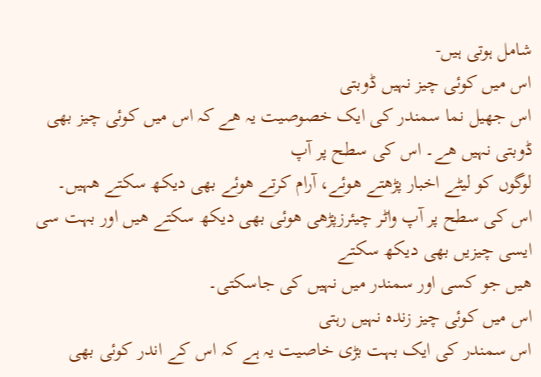شامل ہوتی ہیں-
اس میں کوئی چیز نہیں ڈوبتی
اس جھیل نما سمندر کی ایک خصوصیت یہ ھے کہ اس میں کوئی چیز بھی ڈوبتی نہیں ھے۔ اس کی سطح پر آپ
لوگوں کو لیٹے اخبار پڑھتے ھوئے، آرام کرتے ھوئے بھی دیکھ سکتے ھہیں۔
اس کی سطح پر آپ واٹر چیئرزپڑھی ھوئی بھی دیکھ سکتے ھیں اور بہت سی ایسی چیزیں بھی دیکھ سکتے
ھیں جو کسی اور سمندر میں نہیں کی جاسکتی۔
اس میں کوئی چیز زندہ نہیں رہتی
اس سمندر کی ایک بہت بڑی خاصیت یہ ہے کہ اس کے اندر کوئی بھی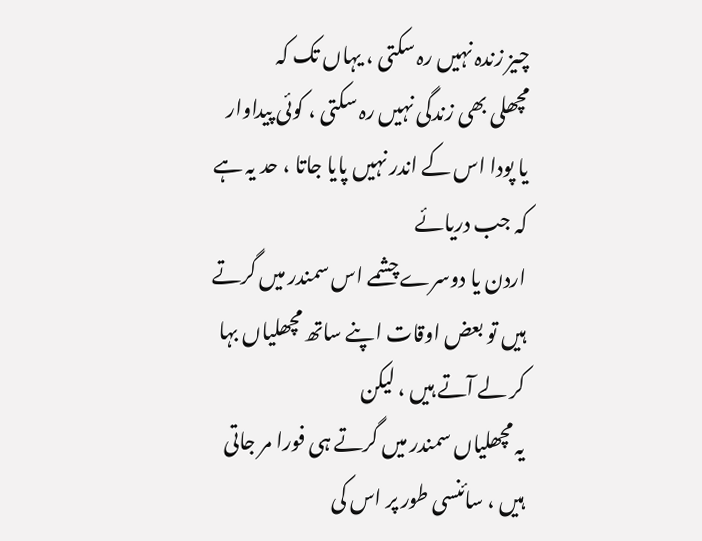چیز زندہ نہیں رہ سکتی ، یہاں تک کہ
مچھلی بھی زندگی نہیں رہ سکتی ، کوئی پیداوار یا پودا اس کے اندر نہیں پایا جاتا ، حد یہ ہے کہ جب دریائے
اردن یا دوسرے چشمے اس سمندر میں گرتے ہیں تو بعض اوقات اپنے ساتھ مچھلیاں بہا کر لے آتے ہیں ، لیکن
یہ مچھلیاں سمندر میں گرتے ہی فورا مر جاتی ہیں ، سائنسی طور پر اس کی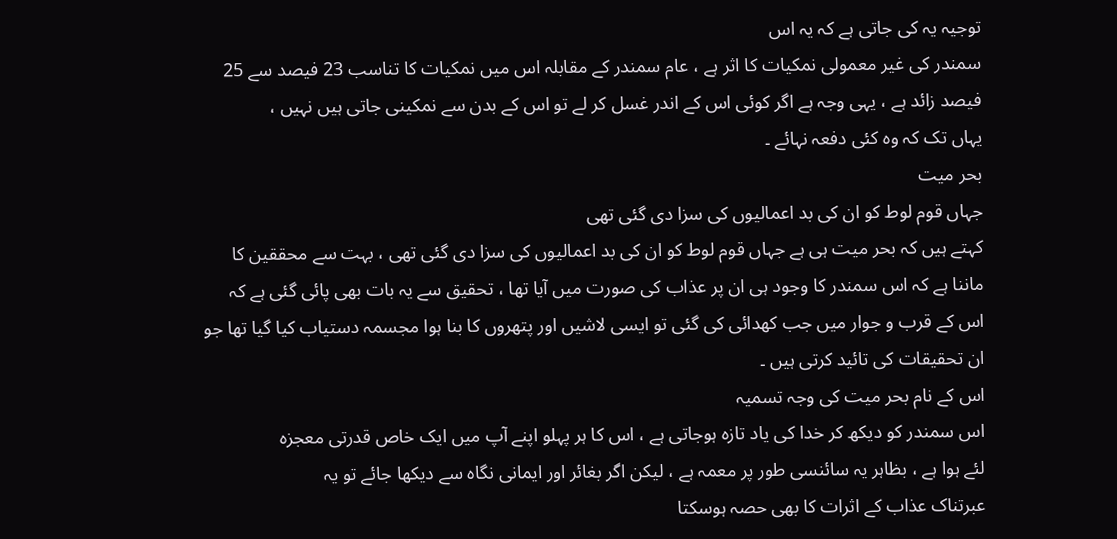توجیہ یہ کی جاتی ہے کہ یہ اس
سمندر کی غیر معمولی نمکیات کا اثر ہے ، عام سمندر کے مقابلہ اس میں نمکیات کا تناسب 23 فیصد سے 25
فیصد زائد ہے ، یہی وجہ ہے اگر کوئی اس کے اندر غسل کر لے تو اس کے بدن سے نمکینی جاتی ہیں نہیں ،
یہاں تک کہ وہ کئی دفعہ نہائے ۔
بحر میت
جہاں قوم لوط کو ان کی بد اعمالیوں کی سزا دی گئی تھی
کہتے ہیں کہ بحر میت ہی ہے جہاں قوم لوط کو ان کی بد اعمالیوں کی سزا دی گئی تھی ، بہت سے محققین کا
ماننا ہے کہ اس سمندر کا وجود ہی ان پر عذاب کی صورت میں آیا تھا ، تحقیق سے یہ بات بھی پائی گئی ہے کہ
اس کے قرب و جوار میں جب کھدائی کی گئی تو ایسی لاشیں اور پتھروں کا بنا ہوا مجسمہ دستیاب کیا گیا تھا جو
ان تحقیقات کی تائید کرتی ہیں ۔
اس کے نام بحر میت کی وجہ تسمیہ
اس سمندر کو دیکھ کر خدا کی یاد تازہ ہوجاتی ہے ، اس کا ہر پہلو اپنے آپ میں ایک خاص قدرتی معجزہ
لئے ہوا ہے ، بظاہر یہ سائنسی طور پر معمہ ہے ، لیکن اگر بغائر اور ایمانی نگاہ سے دیکھا جائے تو یہ
عبرتناک عذاب کے اثرات کا بھی حصہ ہوسکتا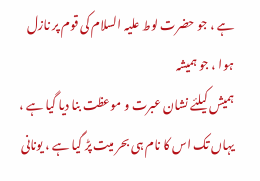ہے ، جو حضرت لوط علیہ السلام کی قوم پر نازل ہوا ، جو ہمیشہ
ہمیش کیلئے نشان عبرت و موعظت بنا دیا گیا ہے ، یہاں تک اس کا نام ہی بحر میت پڑ گیا ہے ، یونانی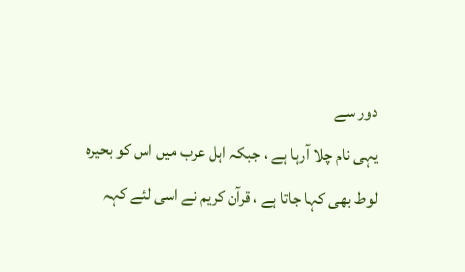دور سے
یہی نام چلا آرہا ہے ، جبکہ اہل عرب میں اس کو بحیرہ لوط بھی کہا جاتا ہے ، قرآن کریم نے اسی لئے کہہ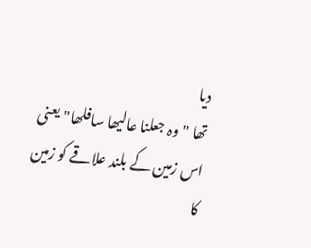دیا
تھا "وہ جعلنا عالیھا سافلھا" یعنی اس زمین کے بلند علاقے کو زمین کا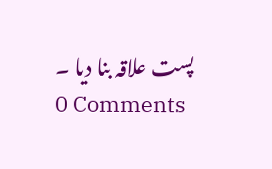پست علاقہ بنا دیا ۔
0 Comments